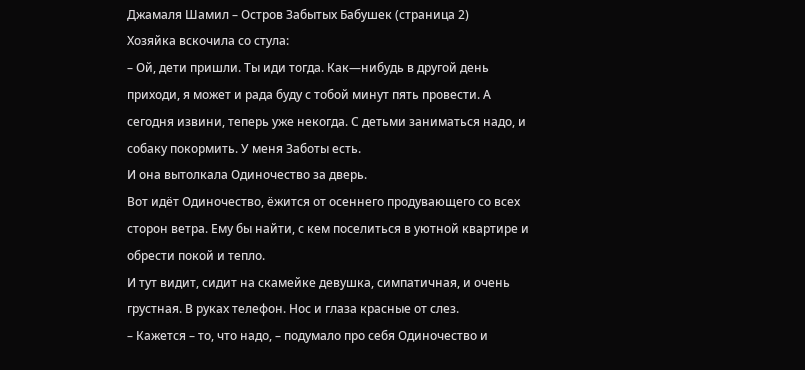Джамаля Шамил – Остров Забытых Бабушек (страница 2)
Хозяйка вскочила со стула:
– Ой, дети пришли. Ты иди тогда. Как—нибудь в другой день приходи, я может и рада буду с тобой минут пять провести. А сегодня извини, теперь уже некогда. С детьми заниматься надо, и собаку покормить. У меня Заботы есть.
И она вытолкала Одиночество за дверь.
Вот идёт Одиночество, ёжится от осеннего продувающего со всех сторон ветра. Ему бы найти, с кем поселиться в уютной квартире и обрести покой и тепло.
И тут видит, сидит на скамейке девушка, симпатичная, и очень грустная. В руках телефон. Нос и глаза красные от слез.
– Кажется – то, что надо, – подумало про себя Одиночество и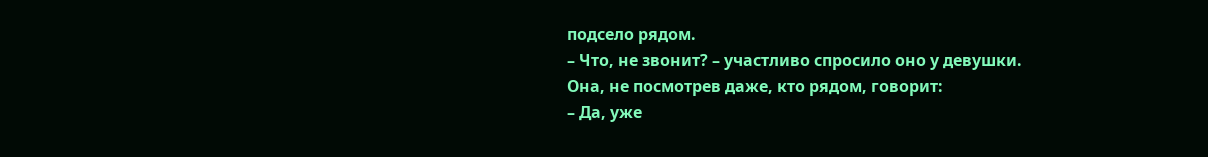подсело рядом.
– Что, не звонит? – участливо спросило оно у девушки.
Она, не посмотрев даже, кто рядом, говорит:
– Да, уже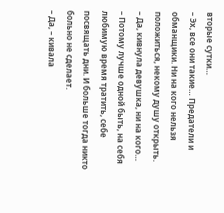вторые сутки…
– Эх, все они такие… Предатели и обманщики. Ни на кого нельзя положиться, некому душу открыть.
– Да, кивнула девушка, ни на кого…
– Потому лучше одной быть, на себя любимую время тратить, себе посвящать дни. И больше тогда никто больно не сделает.
– Да, – кивала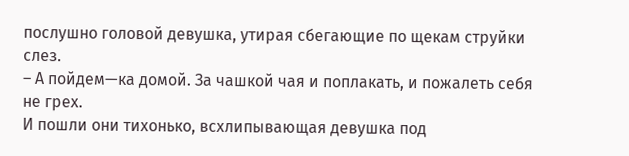послушно головой девушка, утирая сбегающие по щекам струйки слез.
– А пойдем—ка домой. За чашкой чая и поплакать, и пожалеть себя не грех.
И пошли они тихонько, всхлипывающая девушка под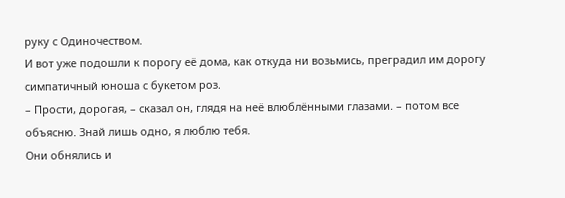руку с Одиночеством.
И вот уже подошли к порогу её дома, как откуда ни возьмись, преградил им дорогу симпатичный юноша с букетом роз.
– Прости, дорогая, – сказал он, глядя на неё влюблёнными глазами. – потом все объясню. Знай лишь одно, я люблю тебя.
Они обнялись и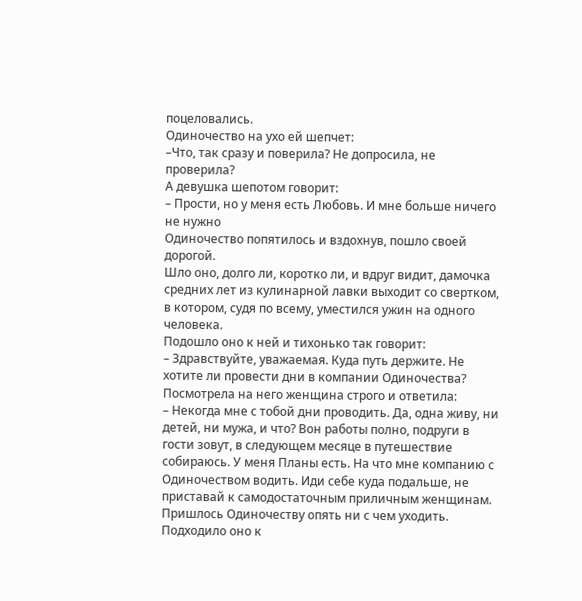поцеловались.
Одиночество на ухо ей шепчет:
–Что, так сразу и поверила? Не допросила, не проверила?
А девушка шепотом говорит:
– Прости, но у меня есть Любовь. И мне больше ничего не нужно
Одиночество попятилось и вздохнув, пошло своей дорогой.
Шло оно, долго ли, коротко ли, и вдруг видит, дамочка средних лет из кулинарной лавки выходит со свертком, в котором, судя по всему, уместился ужин на одного человека.
Подошло оно к ней и тихонько так говорит:
– Здравствуйте, уважаемая. Куда путь держите. Не хотите ли провести дни в компании Одиночества?
Посмотрела на него женщина строго и ответила:
– Некогда мне с тобой дни проводить. Да, одна живу, ни детей, ни мужа, и что? Вон работы полно, подруги в гости зовут, в следующем месяце в путешествие собираюсь. У меня Планы есть. На что мне компанию с Одиночеством водить. Иди себе куда подальше, не приставай к самодостаточным приличным женщинам.
Пришлось Одиночеству опять ни с чем уходить.
Подходило оно к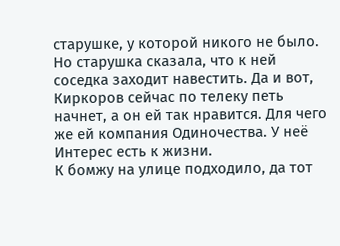старушке, у которой никого не было. Но старушка сказала, что к ней соседка заходит навестить. Да и вот, Киркоров сейчас по телеку петь начнет, а он ей так нравится. Для чего же ей компания Одиночества. У неё Интерес есть к жизни.
К бомжу на улице подходило, да тот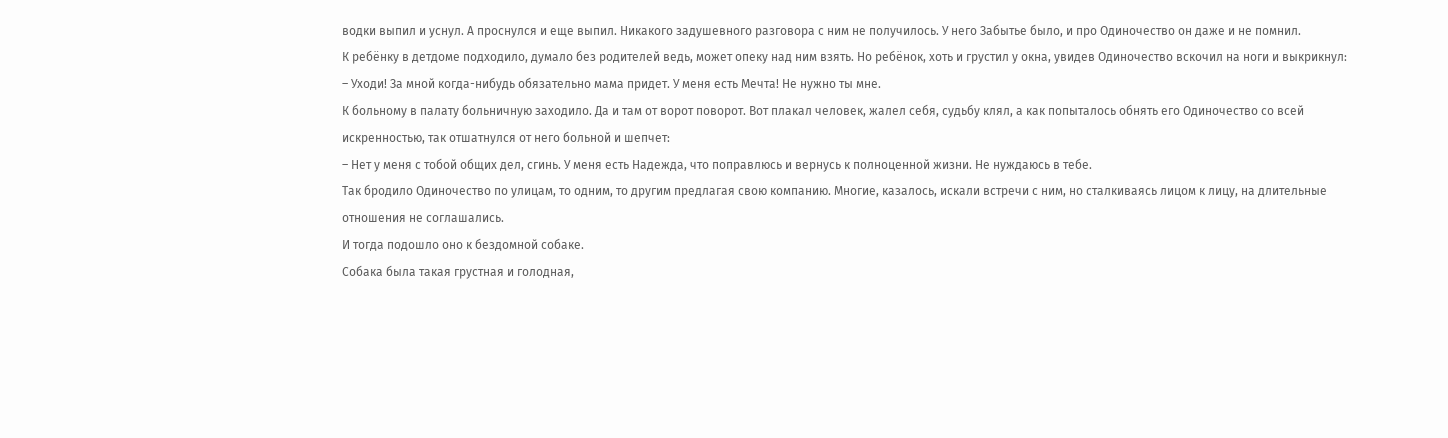водки выпил и уснул. А проснулся и еще выпил. Никакого задушевного разговора с ним не получилось. У него Забытье было, и про Одиночество он даже и не помнил.
К ребёнку в детдоме подходило, думало без родителей ведь, может опеку над ним взять. Но ребёнок, хоть и грустил у окна, увидев Одиночество вскочил на ноги и выкрикнул:
– Уходи! За мной когда-нибудь обязательно мама придет. У меня есть Мечта! Не нужно ты мне.
К больному в палату больничную заходило. Да и там от ворот поворот. Вот плакал человек, жалел себя, судьбу клял, а как попыталось обнять его Одиночество со всей искренностью, так отшатнулся от него больной и шепчет:
– Нет у меня с тобой общих дел, сгинь. У меня есть Надежда, что поправлюсь и вернусь к полноценной жизни. Не нуждаюсь в тебе.
Так бродило Одиночество по улицам, то одним, то другим предлагая свою компанию. Многие, казалось, искали встречи с ним, но сталкиваясь лицом к лицу, на длительные отношения не соглашались.
И тогда подошло оно к бездомной собаке.
Собака была такая грустная и голодная,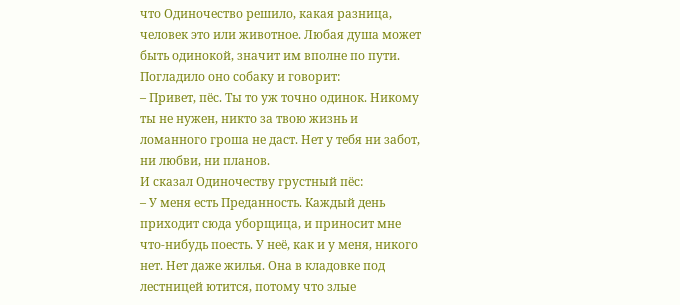что Одиночество решило, какая разница, человек это или животное. Любая душа может быть одинокой, значит им вполне по пути.
Погладило оно собаку и говорит:
– Привет, пёс. Ты то уж точно одинок. Никому ты не нужен, никто за твою жизнь и ломанного гроша не даст. Нет у тебя ни забот, ни любви, ни планов.
И сказал Одиночеству грустный пёс:
– У меня есть Преданность. Каждый день приходит сюда уборщица, и приносит мне что-нибудь поесть. У неё, как и у меня, никого нет. Нет даже жилья. Она в кладовке под лестницей ютится, потому что злые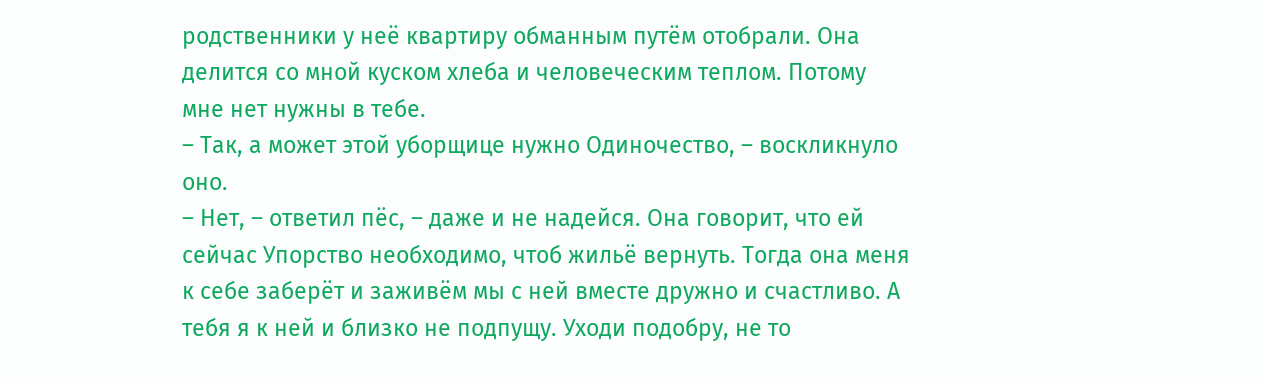родственники у неё квартиру обманным путём отобрали. Она делится со мной куском хлеба и человеческим теплом. Потому мне нет нужны в тебе.
– Так, а может этой уборщице нужно Одиночество, – воскликнуло оно.
– Нет, – ответил пёс, – даже и не надейся. Она говорит, что ей сейчас Упорство необходимо, чтоб жильё вернуть. Тогда она меня к себе заберёт и заживём мы с ней вместе дружно и счастливо. А тебя я к ней и близко не подпущу. Уходи подобру, не то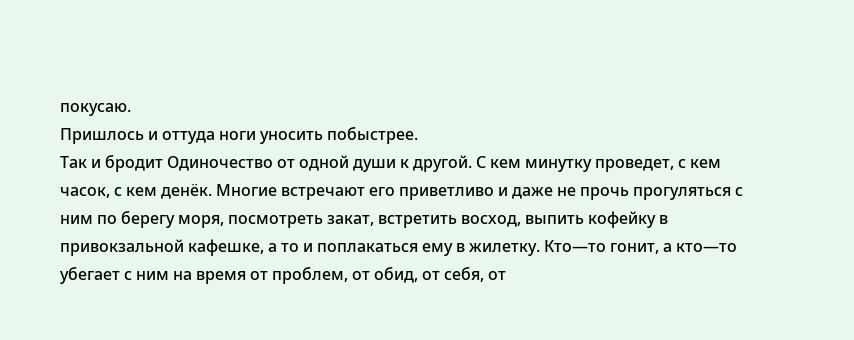покусаю.
Пришлось и оттуда ноги уносить побыстрее.
Так и бродит Одиночество от одной души к другой. С кем минутку проведет, с кем часок, с кем денёк. Многие встречают его приветливо и даже не прочь прогуляться с ним по берегу моря, посмотреть закат, встретить восход, выпить кофейку в привокзальной кафешке, а то и поплакаться ему в жилетку. Кто—то гонит, а кто—то убегает с ним на время от проблем, от обид, от себя, от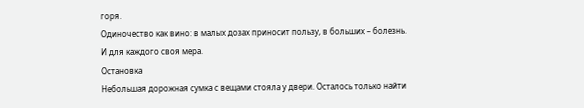горя.
Одиночество как вино: в малых дозах приносит пользу, в больших – болезнь.
И для каждого своя мера.
Остановка
Небольшая дорожная сумка с вещами стояла у двери. Осталось только найти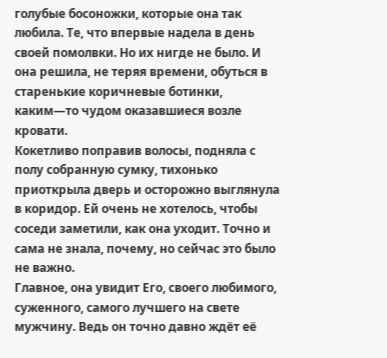голубые босоножки, которые она так любила. Те, что впервые надела в день своей помолвки. Но их нигде не было. И она решила, не теряя времени, обуться в старенькие коричневые ботинки, каким—то чудом оказавшиеся возле кровати.
Кокетливо поправив волосы, подняла с полу собранную сумку, тихонько приоткрыла дверь и осторожно выглянула в коридор. Ей очень не хотелось, чтобы соседи заметили, как она уходит. Точно и сама не знала, почему, но сейчас это было не важно.
Главное, она увидит Его, своего любимого, суженного, самого лучшего на свете мужчину. Ведь он точно давно ждёт её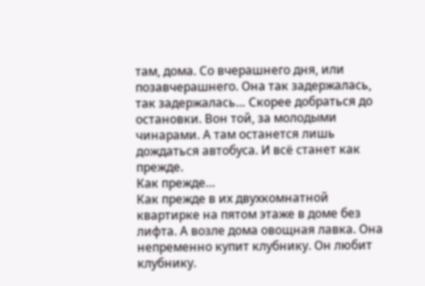там, дома. Со вчерашнего дня, или позавчерашнего. Она так задержалась, так задержалась… Скорее добраться до остановки. Вон той, за молодыми чинарами. А там останется лишь дождаться автобуса. И всё станет как прежде.
Как прежде…
Как прежде в их двухкомнатной квартирке на пятом этаже в доме без лифта. А возле дома овощная лавка. Она непременно купит клубнику. Он любит клубнику.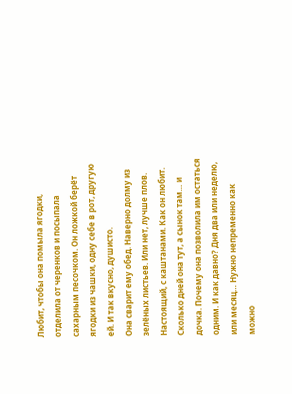Любит, чтобы она помыла ягодки, отделила от черенков и посыпала сахарным песочком. Он ложкой берёт ягодки из чашки, одну себе в рот, другую ей. И так вкусно, душисто.
Она сварит ему обед. Наверно долму из зелёных листьев. Или нет, лучше плов. Настоящий, с каштанами. Как он любит.
Сколько дней она тут, а сынок там… и дочка. Почему она позволила им остаться одним. И как давно? Дня два или неделю, или месяц… Нужно непременно как можно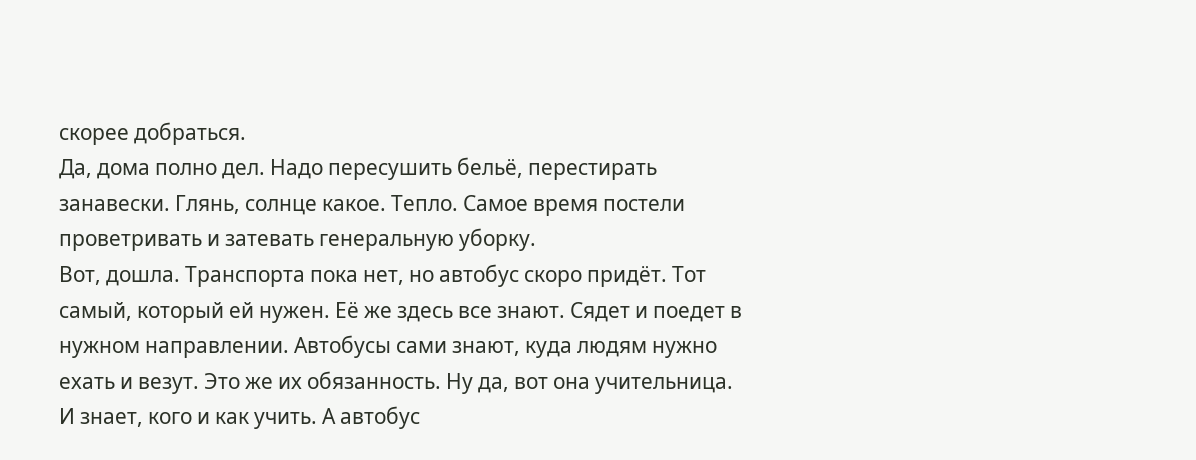скорее добраться.
Да, дома полно дел. Надо пересушить бельё, перестирать занавески. Глянь, солнце какое. Тепло. Самое время постели проветривать и затевать генеральную уборку.
Вот, дошла. Транспорта пока нет, но автобус скоро придёт. Тот самый, который ей нужен. Её же здесь все знают. Сядет и поедет в нужном направлении. Автобусы сами знают, куда людям нужно ехать и везут. Это же их обязанность. Ну да, вот она учительница. И знает, кого и как учить. А автобус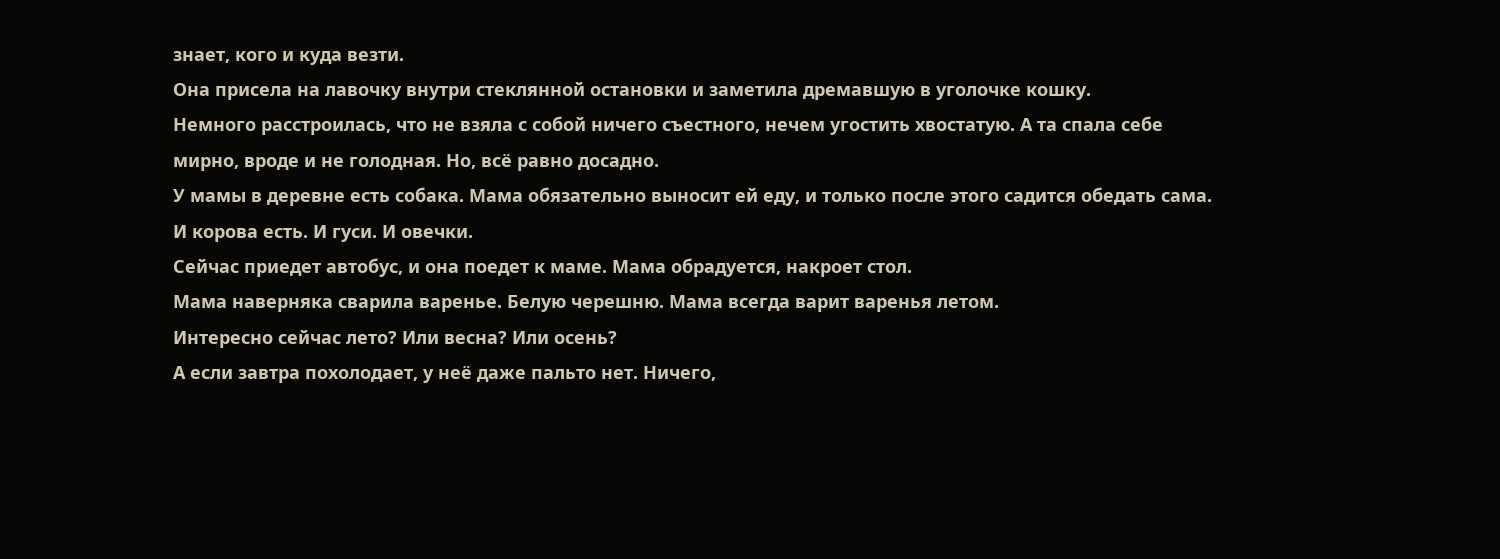знает, кого и куда везти.
Она присела на лавочку внутри стеклянной остановки и заметила дремавшую в уголочке кошку.
Немного расстроилась, что не взяла с собой ничего съестного, нечем угостить хвостатую. А та спала себе мирно, вроде и не голодная. Но, всё равно досадно.
У мамы в деревне есть собака. Мама обязательно выносит ей еду, и только после этого садится обедать сама. И корова есть. И гуси. И овечки.
Сейчас приедет автобус, и она поедет к маме. Мама обрадуется, накроет стол.
Мама наверняка сварила варенье. Белую черешню. Мама всегда варит варенья летом.
Интересно сейчас лето? Или весна? Или осень?
А если завтра похолодает, у неё даже пальто нет. Ничего,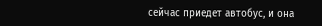сейчас приедет автобус, и она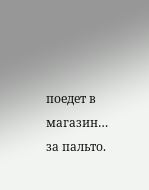поедет в магазин… за пальто.